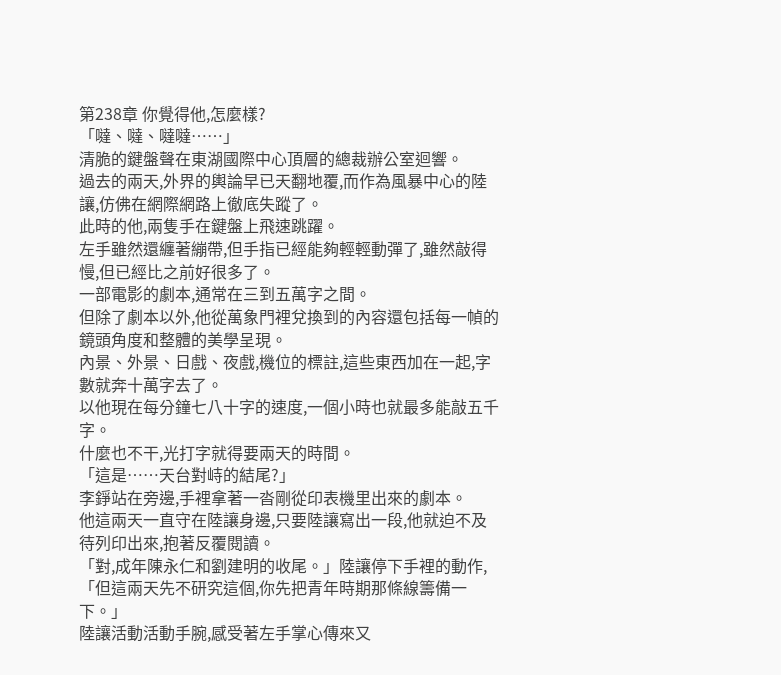第238章 你覺得他,怎麼樣?
「噠、噠、噠噠……」
清脆的鍵盤聲在東湖國際中心頂層的總裁辦公室迴響。
過去的兩天,外界的輿論早已天翻地覆,而作為風暴中心的陸讓,仿佛在網際網路上徹底失蹤了。
此時的他,兩隻手在鍵盤上飛速跳躍。
左手雖然還纏著繃帶,但手指已經能夠輕輕動彈了,雖然敲得慢,但已經比之前好很多了。
一部電影的劇本,通常在三到五萬字之間。
但除了劇本以外,他從萬象門裡兌換到的內容還包括每一幀的鏡頭角度和整體的美學呈現。
內景、外景、日戲、夜戲,機位的標註,這些東西加在一起,字數就奔十萬字去了。
以他現在每分鐘七八十字的速度,一個小時也就最多能敲五千字。
什麼也不干,光打字就得要兩天的時間。
「這是……天台對峙的結尾?」
李錚站在旁邊,手裡拿著一沓剛從印表機里出來的劇本。
他這兩天一直守在陸讓身邊,只要陸讓寫出一段,他就迫不及待列印出來,抱著反覆閱讀。
「對,成年陳永仁和劉建明的收尾。」陸讓停下手裡的動作,「但這兩天先不研究這個,你先把青年時期那條線籌備一下。」
陸讓活動活動手腕,感受著左手掌心傳來又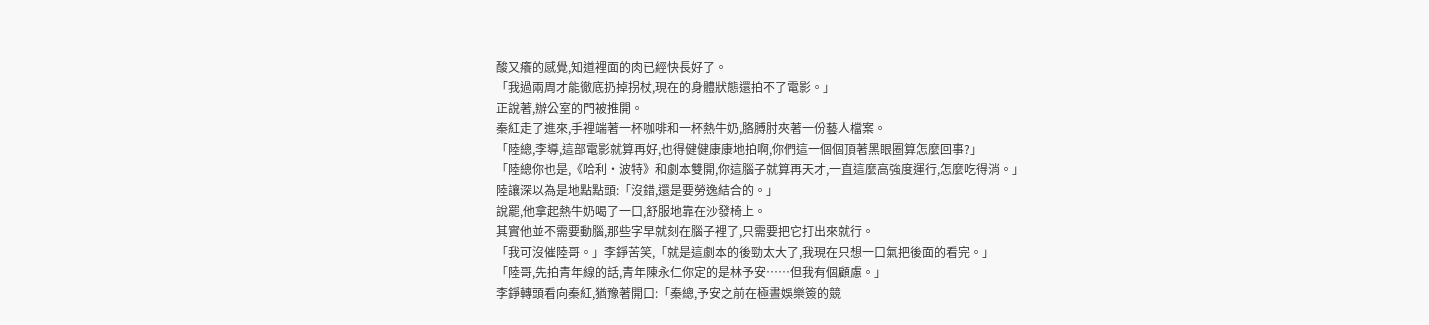酸又癢的感覺,知道裡面的肉已經快長好了。
「我過兩周才能徹底扔掉拐杖,現在的身體狀態還拍不了電影。」
正說著,辦公室的門被推開。
秦紅走了進來,手裡端著一杯咖啡和一杯熱牛奶,胳膊肘夾著一份藝人檔案。
「陸總,李導,這部電影就算再好,也得健健康康地拍啊,你們這一個個頂著黑眼圈算怎麼回事?」
「陸總你也是,《哈利·波特》和劇本雙開,你這腦子就算再天才,一直這麼高強度運行,怎麼吃得消。」
陸讓深以為是地點點頭:「沒錯,還是要勞逸結合的。」
說罷,他拿起熱牛奶喝了一口,舒服地靠在沙發椅上。
其實他並不需要動腦,那些字早就刻在腦子裡了,只需要把它打出來就行。
「我可沒催陸哥。」李錚苦笑,「就是這劇本的後勁太大了,我現在只想一口氣把後面的看完。」
「陸哥,先拍青年線的話,青年陳永仁你定的是林予安……但我有個顧慮。」
李錚轉頭看向秦紅,猶豫著開口:「秦總,予安之前在極晝娛樂簽的競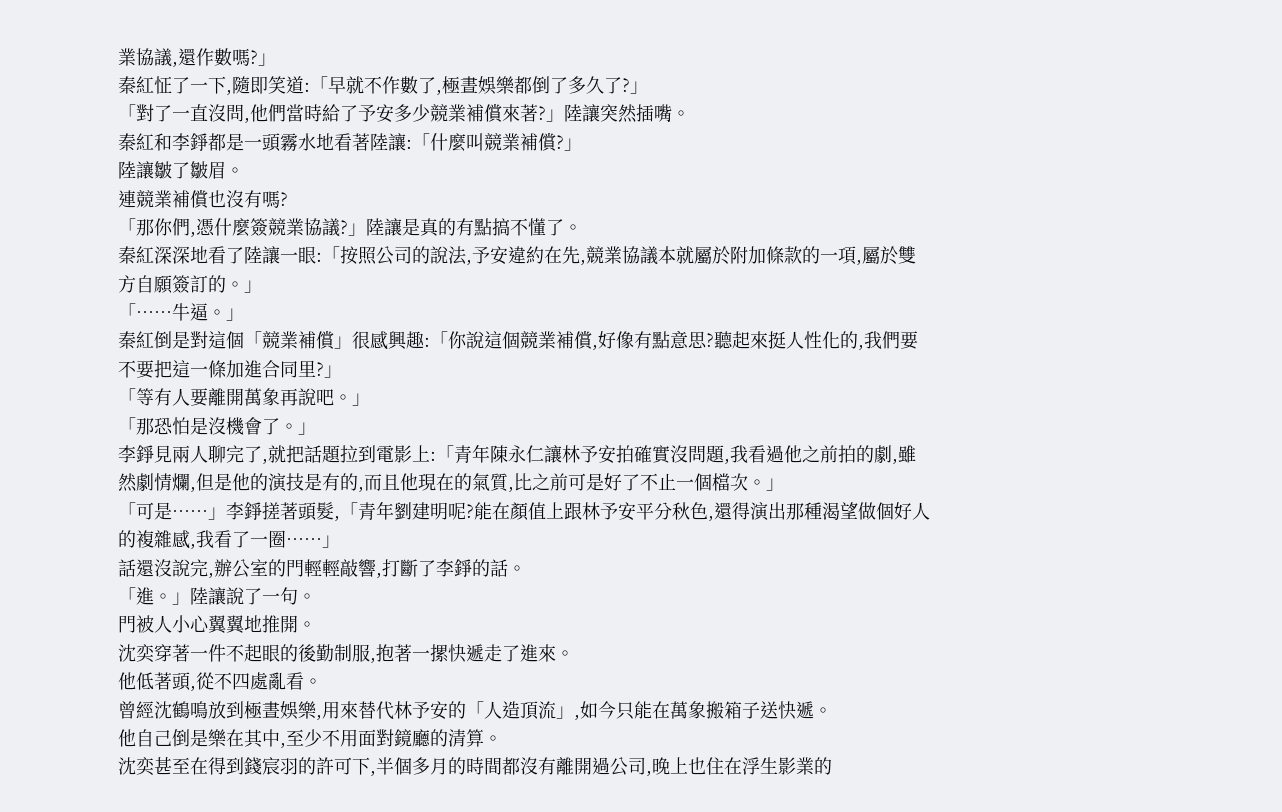業協議,還作數嗎?」
秦紅怔了一下,隨即笑道:「早就不作數了,極晝娛樂都倒了多久了?」
「對了一直沒問,他們當時給了予安多少競業補償來著?」陸讓突然插嘴。
秦紅和李錚都是一頭霧水地看著陸讓:「什麼叫競業補償?」
陸讓皺了皺眉。
連競業補償也沒有嗎?
「那你們,憑什麼簽競業協議?」陸讓是真的有點搞不懂了。
秦紅深深地看了陸讓一眼:「按照公司的說法,予安違約在先,競業協議本就屬於附加條款的一項,屬於雙方自願簽訂的。」
「……牛逼。」
秦紅倒是對這個「競業補償」很感興趣:「你說這個競業補償,好像有點意思?聽起來挺人性化的,我們要不要把這一條加進合同里?」
「等有人要離開萬象再說吧。」
「那恐怕是沒機會了。」
李錚見兩人聊完了,就把話題拉到電影上:「青年陳永仁讓林予安拍確實沒問題,我看過他之前拍的劇,雖然劇情爛,但是他的演技是有的,而且他現在的氣質,比之前可是好了不止一個檔次。」
「可是……」李錚搓著頭髮,「青年劉建明呢?能在顏值上跟林予安平分秋色,還得演出那種渴望做個好人的複雜感,我看了一圈……」
話還沒說完,辦公室的門輕輕敲響,打斷了李錚的話。
「進。」陸讓說了一句。
門被人小心翼翼地推開。
沈奕穿著一件不起眼的後勤制服,抱著一摞快遞走了進來。
他低著頭,從不四處亂看。
曾經沈鶴鳴放到極晝娛樂,用來替代林予安的「人造頂流」,如今只能在萬象搬箱子送快遞。
他自己倒是樂在其中,至少不用面對鏡廳的清算。
沈奕甚至在得到錢宸羽的許可下,半個多月的時間都沒有離開過公司,晚上也住在浮生影業的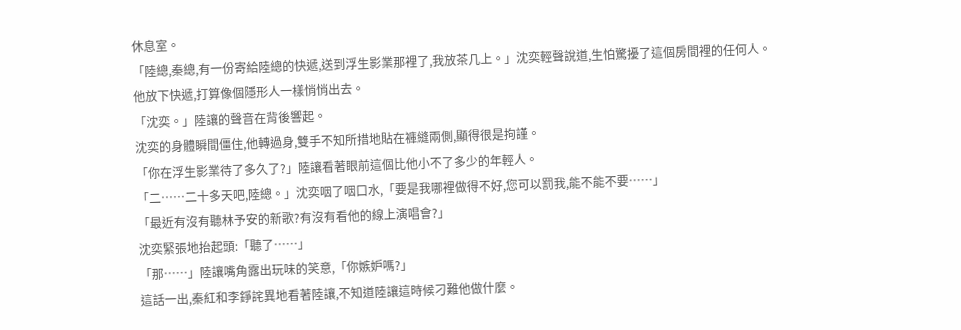休息室。
「陸總,秦總,有一份寄給陸總的快遞,送到浮生影業那裡了,我放茶几上。」沈奕輕聲說道,生怕驚擾了這個房間裡的任何人。
他放下快遞,打算像個隱形人一樣悄悄出去。
「沈奕。」陸讓的聲音在背後響起。
沈奕的身體瞬間僵住,他轉過身,雙手不知所措地貼在褲縫兩側,顯得很是拘謹。
「你在浮生影業待了多久了?」陸讓看著眼前這個比他小不了多少的年輕人。
「二……二十多天吧,陸總。」沈奕咽了咽口水,「要是我哪裡做得不好,您可以罰我,能不能不要……」
「最近有沒有聽林予安的新歌?有沒有看他的線上演唱會?」
沈奕緊張地抬起頭:「聽了……」
「那……」陸讓嘴角露出玩味的笑意,「你嫉妒嗎?」
這話一出,秦紅和李錚詫異地看著陸讓,不知道陸讓這時候刁難他做什麼。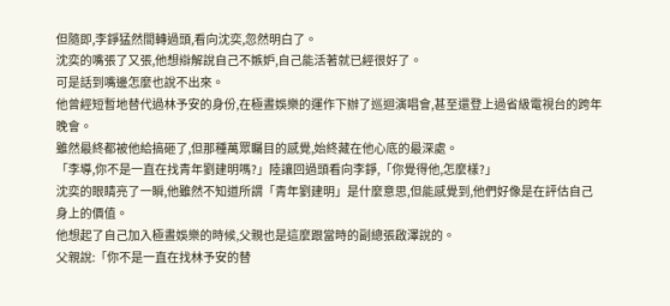但隨即,李錚猛然間轉過頭,看向沈奕,忽然明白了。
沈奕的嘴張了又張,他想辯解說自己不嫉妒,自己能活著就已經很好了。
可是話到嘴邊怎麼也說不出來。
他曾經短暫地替代過林予安的身份,在極晝娛樂的運作下辦了巡迴演唱會,甚至還登上過省級電視台的跨年晚會。
雖然最終都被他給搞砸了,但那種萬眾矚目的感覺,始終藏在他心底的最深處。
「李導,你不是一直在找青年劉建明嗎?」陸讓回過頭看向李錚,「你覺得他,怎麼樣?」
沈奕的眼睛亮了一瞬,他雖然不知道所謂「青年劉建明」是什麼意思,但能感覺到,他們好像是在評估自己身上的價值。
他想起了自己加入極晝娛樂的時候,父親也是這麼跟當時的副總張啟澤說的。
父親說:「你不是一直在找林予安的替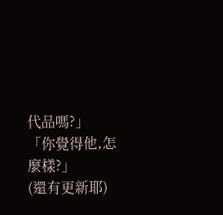代品嗎?」
「你覺得他,怎麼樣?」
(還有更新耶)